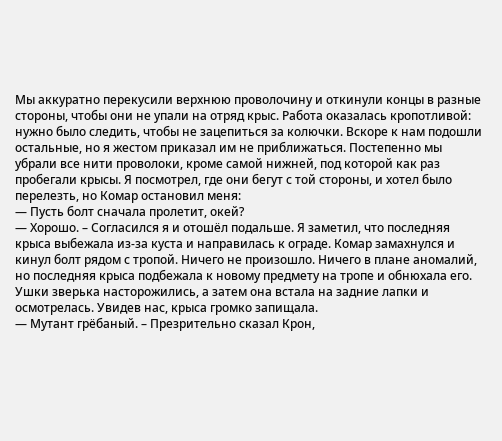Мы аккуратно перекусили верхнюю проволочину и откинули концы в разные стороны, чтобы они не упали на отряд крыс. Работа оказалась кропотливой: нужно было следить, чтобы не зацепиться за колючки. Вскоре к нам подошли остальные, но я жестом приказал им не приближаться. Постепенно мы убрали все нити проволоки, кроме самой нижней, под которой как раз пробегали крысы. Я посмотрел, где они бегут с той стороны, и хотел было перелезть, но Комар остановил меня:
— Пусть болт сначала пролетит, окей?
— Хорошо. – Согласился я и отошёл подальше. Я заметил, что последняя крыса выбежала из-за куста и направилась к ограде. Комар замахнулся и кинул болт рядом с тропой. Ничего не произошло. Ничего в плане аномалий, но последняя крыса подбежала к новому предмету на тропе и обнюхала его. Ушки зверька насторожились, а затем она встала на задние лапки и осмотрелась. Увидев нас, крыса громко запищала.
— Мутант грёбаный. – Презрительно сказал Крон,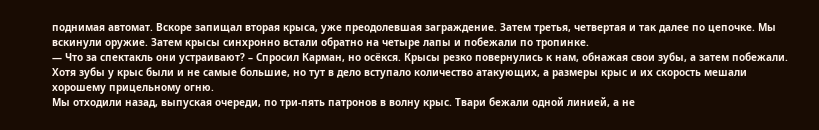поднимая автомат. Вскоре запищал вторая крыса, уже преодолевшая заграждение. Затем третья, четвертая и так далее по цепочке. Мы вскинули оружие. Затем крысы синхронно встали обратно на четыре лапы и побежали по тропинке.
— Что за спектакль они устраивают? – Спросил Карман, но осёкся. Крысы резко повернулись к нам, обнажая свои зубы, а затем побежали. Хотя зубы у крыс были и не самые большие, но тут в дело вступало количество атакующих, а размеры крыс и их скорость мешали хорошему прицельному огню.
Мы отходили назад, выпуская очереди, по три-пять патронов в волну крыс. Твари бежали одной линией, а не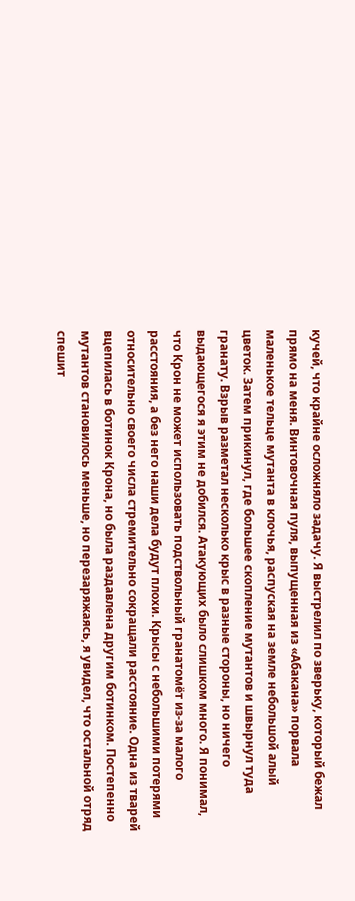кучей, что крайне осложняло задачу. Я выстрелил по зверьку, который бежал прямо на меня. Винтовочная пуля, выпущенная из «Абакана» порвала маленькое тельце мутанта в клочья, распуская на земле небольшой алый цветок. Затем прикинул, где большее скопление мутантов и швырнул туда гранату. Взрыв разметал несколько крыс в разные стороны, но ничего выдающегося я этим не добился. Атакующих было слишком много. Я понимал, что Крон не может использовать подствольный гранатомёт из-за малого расстояния, а без него наши дела будут плохи. Крысы с небольшими потерями относительно своего числа стремительно сокращали расстояние. Одна из тварей вцепилась в ботинок Крона, но была раздавлена другим ботинком. Постепенно мутантов становилось меньше, но перезаряжаясь, я увидел, что остальной отряд спешит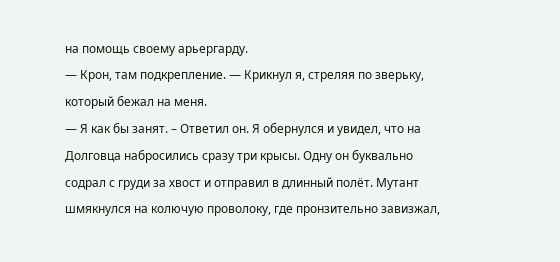на помощь своему арьергарду.
— Крон, там подкрепление. — Крикнул я, стреляя по зверьку, который бежал на меня.
— Я как бы занят. – Ответил он. Я обернулся и увидел, что на Долговца набросились сразу три крысы. Одну он буквально содрал с груди за хвост и отправил в длинный полёт. Мутант шмякнулся на колючую проволоку, где пронзительно завизжал,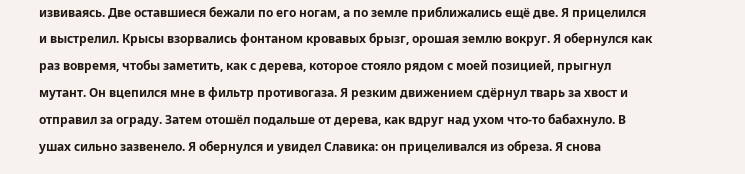извиваясь. Две оставшиеся бежали по его ногам, а по земле приближались ещё две. Я прицелился и выстрелил. Крысы взорвались фонтаном кровавых брызг, орошая землю вокруг. Я обернулся как раз вовремя, чтобы заметить, как с дерева, которое стояло рядом с моей позицией, прыгнул мутант. Он вцепился мне в фильтр противогаза. Я резким движением сдёрнул тварь за хвост и отправил за ограду. Затем отошёл подальше от дерева, как вдруг над ухом что-то бабахнуло. В ушах сильно зазвенело. Я обернулся и увидел Славика: он прицеливался из обреза. Я снова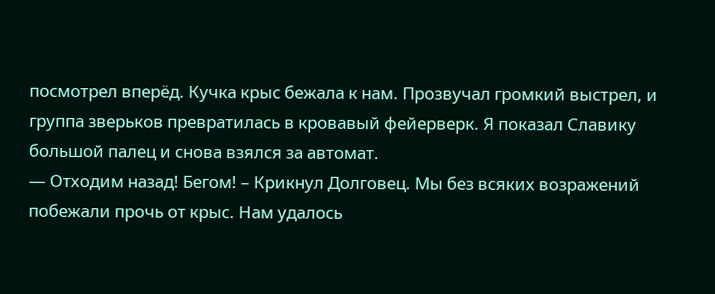посмотрел вперёд. Кучка крыс бежала к нам. Прозвучал громкий выстрел, и группа зверьков превратилась в кровавый фейерверк. Я показал Славику большой палец и снова взялся за автомат.
— Отходим назад! Бегом! – Крикнул Долговец. Мы без всяких возражений побежали прочь от крыс. Нам удалось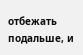отбежать подальше, и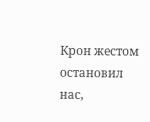Крон жестом остановил нас,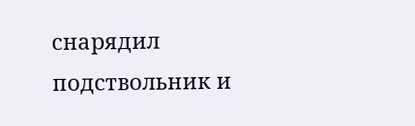снарядил подствольник и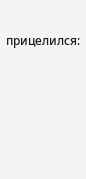прицелился: